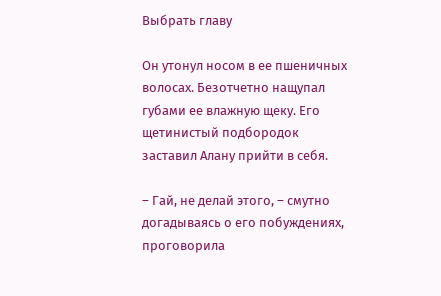Выбрать главу

Он утонул носом в ее пшеничных волосах. Безотчетно нащупал губами ее влажную щеку. Его щетинистый подбородок заставил Алану прийти в себя.

– Гай, не делай этого, – смутно догадываясь о его побуждениях, проговорила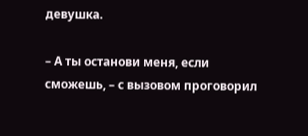девушка.

– А ты останови меня, если сможешь, – с вызовом проговорил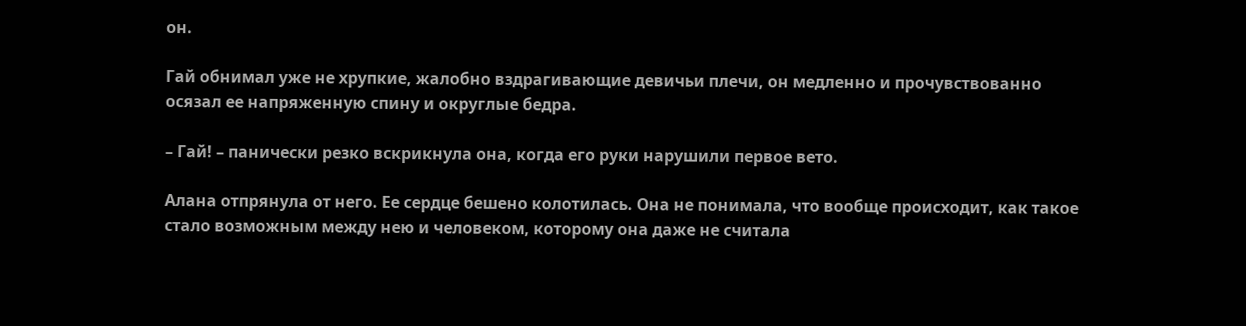он.

Гай обнимал уже не хрупкие, жалобно вздрагивающие девичьи плечи, он медленно и прочувствованно осязал ее напряженную спину и округлые бедра.

– Гай! – панически резко вскрикнула она, когда его руки нарушили первое вето.

Алана отпрянула от него. Ее сердце бешено колотилась. Она не понимала, что вообще происходит, как такое стало возможным между нею и человеком, которому она даже не считала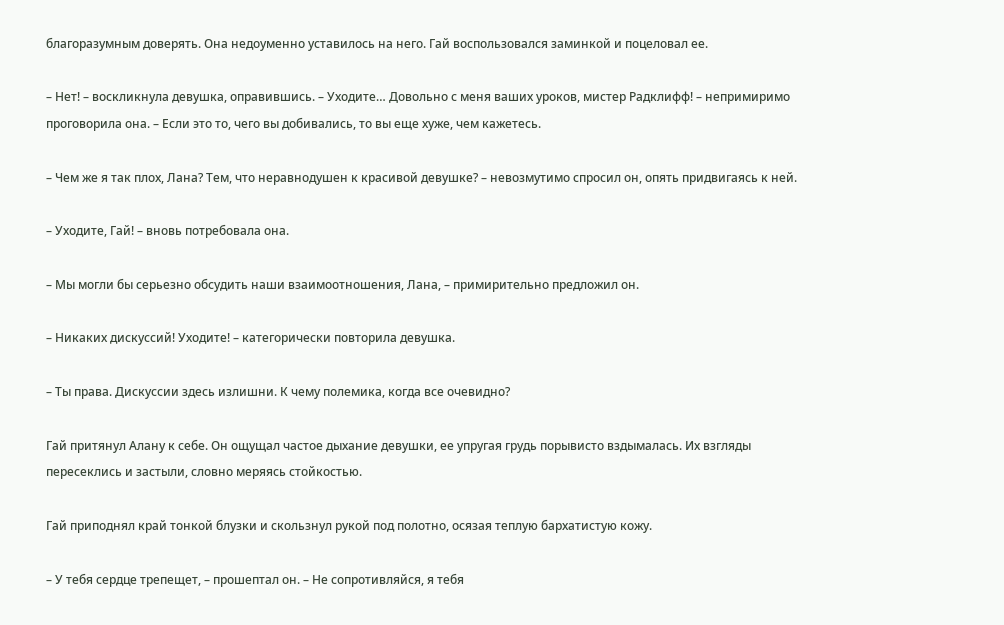благоразумным доверять. Она недоуменно уставилось на него. Гай воспользовался заминкой и поцеловал ее.

– Нет! – воскликнула девушка, оправившись. – Уходите… Довольно с меня ваших уроков, мистер Радклифф! – непримиримо проговорила она. – Если это то, чего вы добивались, то вы еще хуже, чем кажетесь.

– Чем же я так плох, Лана? Тем, что неравнодушен к красивой девушке? – невозмутимо спросил он, опять придвигаясь к ней.

– Уходите, Гай! – вновь потребовала она.

– Мы могли бы серьезно обсудить наши взаимоотношения, Лана, – примирительно предложил он.

– Никаких дискуссий! Уходите! – категорически повторила девушка.

– Ты права. Дискуссии здесь излишни. К чему полемика, когда все очевидно?

Гай притянул Алану к себе. Он ощущал частое дыхание девушки, ее упругая грудь порывисто вздымалась. Их взгляды пересеклись и застыли, словно меряясь стойкостью.

Гай приподнял край тонкой блузки и скользнул рукой под полотно, осязая теплую бархатистую кожу.

– У тебя сердце трепещет, – прошептал он. – Не сопротивляйся, я тебя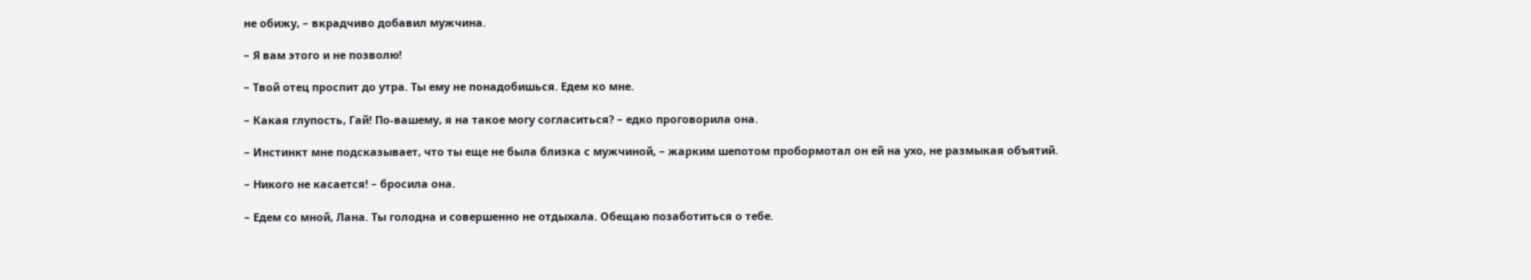не обижу, – вкрадчиво добавил мужчина.

– Я вам этого и не позволю!

– Твой отец проспит до утра. Ты ему не понадобишься. Едем ко мне.

– Какая глупость, Гай! По-вашему, я на такое могу согласиться? – едко проговорила она.

– Инстинкт мне подсказывает, что ты еще не была близка с мужчиной, – жарким шепотом пробормотал он ей на ухо, не размыкая объятий.

– Никого не касается! – бросила она.

– Едем со мной, Лана. Ты голодна и совершенно не отдыхала. Обещаю позаботиться о тебе.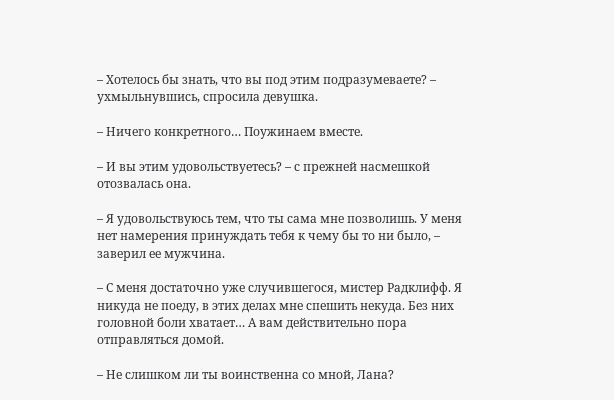– Хотелось бы знать, что вы под этим подразумеваете? – ухмыльнувшись, спросила девушка.

– Ничего конкретного… Поужинаем вместе.

– И вы этим удовольствуетесь? – с прежней насмешкой отозвалась она.

– Я удовольствуюсь тем, что ты сама мне позволишь. У меня нет намерения принуждать тебя к чему бы то ни было, – заверил ее мужчина.

– С меня достаточно уже случившегося, мистер Радклифф. Я никуда не поеду, в этих делах мне спешить некуда. Без них головной боли хватает… А вам действительно пора отправляться домой.

– Не слишком ли ты воинственна со мной, Лана?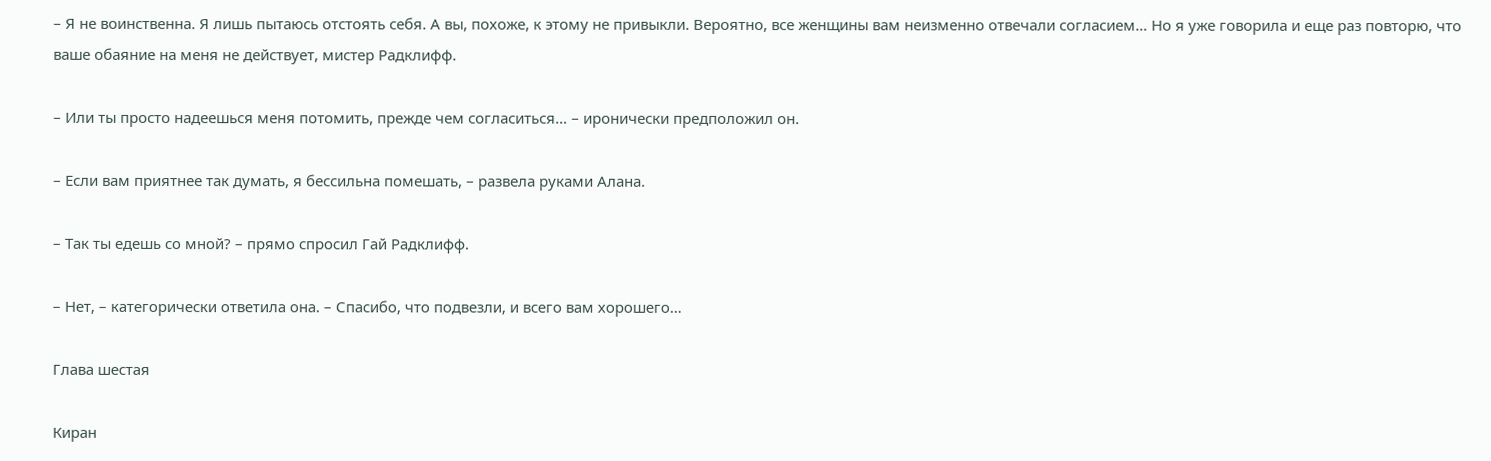– Я не воинственна. Я лишь пытаюсь отстоять себя. А вы, похоже, к этому не привыкли. Вероятно, все женщины вам неизменно отвечали согласием… Но я уже говорила и еще раз повторю, что ваше обаяние на меня не действует, мистер Радклифф.

– Или ты просто надеешься меня потомить, прежде чем согласиться… – иронически предположил он.

– Если вам приятнее так думать, я бессильна помешать, – развела руками Алана.

– Так ты едешь со мной? – прямо спросил Гай Радклифф.

– Нет, – категорически ответила она. – Спасибо, что подвезли, и всего вам хорошего…

Глава шестая

Киран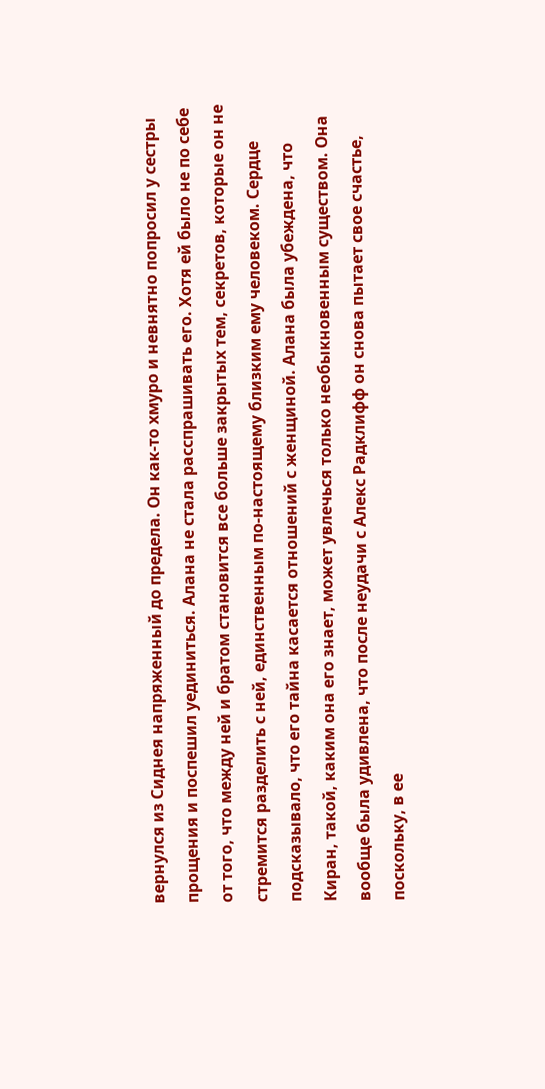вернулся из Сиднея напряженный до предела. Он как-то хмуро и невнятно попросил у сестры прощения и поспешил уединиться. Алана не стала расспрашивать его. Хотя ей было не по себе от того, что между ней и братом становится все больше закрытых тем, секретов, которые он не стремится разделить с ней, единственным по-настоящему близким ему человеком. Сердце подсказывало, что его тайна касается отношений с женщиной. Алана была убеждена, что Киран, такой, каким она его знает, может увлечься только необыкновенным существом. Она вообще была удивлена, что после неудачи с Алекс Радклифф он снова пытает свое счастье, поскольку, в ее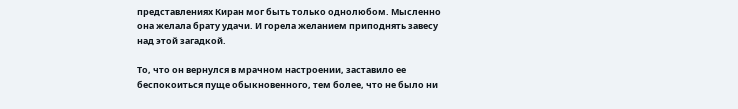представлениях Киран мог быть только однолюбом. Мысленно она желала брату удачи. И горела желанием приподнять завесу над этой загадкой.

То, что он вернулся в мрачном настроении, заставило ее беспокоиться пуще обыкновенного, тем более, что не было ни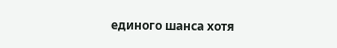единого шанса хотя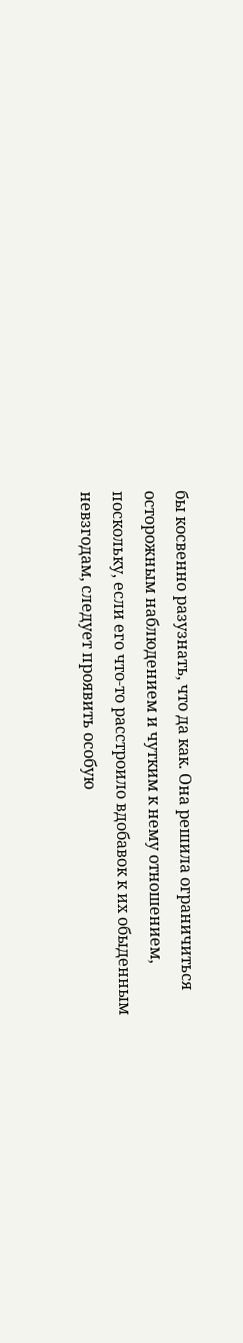бы косвенно разузнать, что да как. Она решила ограничиться осторожным наблюдением и чутким к нему отношением, поскольку, если его что-то расстроило вдобавок к их обыденным невзгодам, следует проявить особую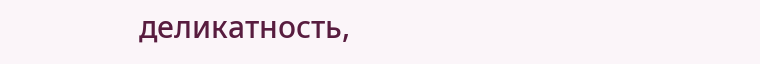деликатность,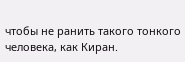чтобы не ранить такого тонкого человека, как Киран.